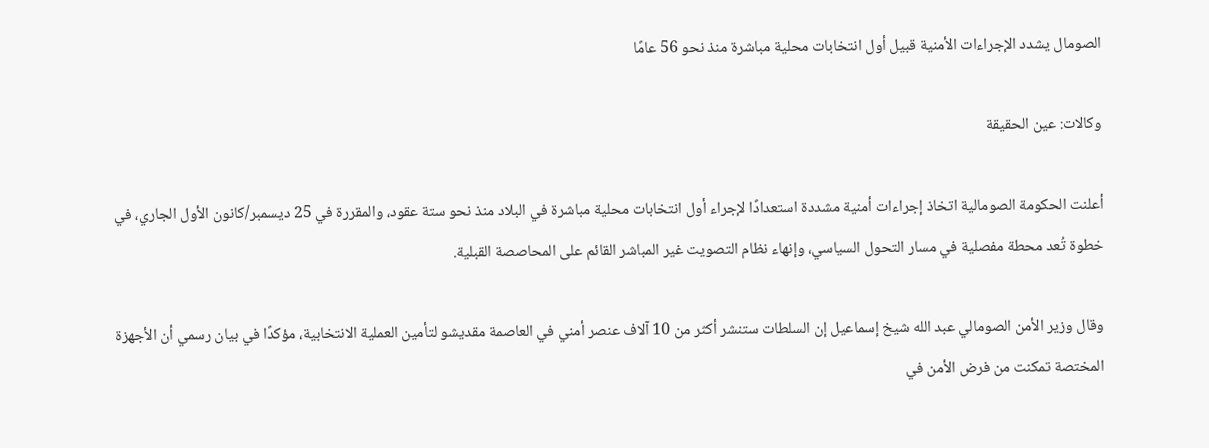الصومال يشدد الإجراءات الأمنية قبيل أول انتخابات محلية مباشرة منذ نحو 56 عامًا

وكالات: عين الحقيقة

أعلنت الحكومة الصومالية اتخاذ إجراءات أمنية مشددة استعدادًا لإجراء أول انتخابات محلية مباشرة في البلاد منذ نحو ستة عقود، والمقررة في 25 ديسمبر/كانون الأول الجاري، في خطوة تُعد محطة مفصلية في مسار التحول السياسي، وإنهاء نظام التصويت غير المباشر القائم على المحاصصة القبلية.

وقال وزير الأمن الصومالي عبد الله شيخ إسماعيل إن السلطات ستنشر أكثر من 10 آلاف عنصر أمني في العاصمة مقديشو لتأمين العملية الانتخابية، مؤكدًا في بيان رسمي أن الأجهزة المختصة تمكنت من فرض الأمن في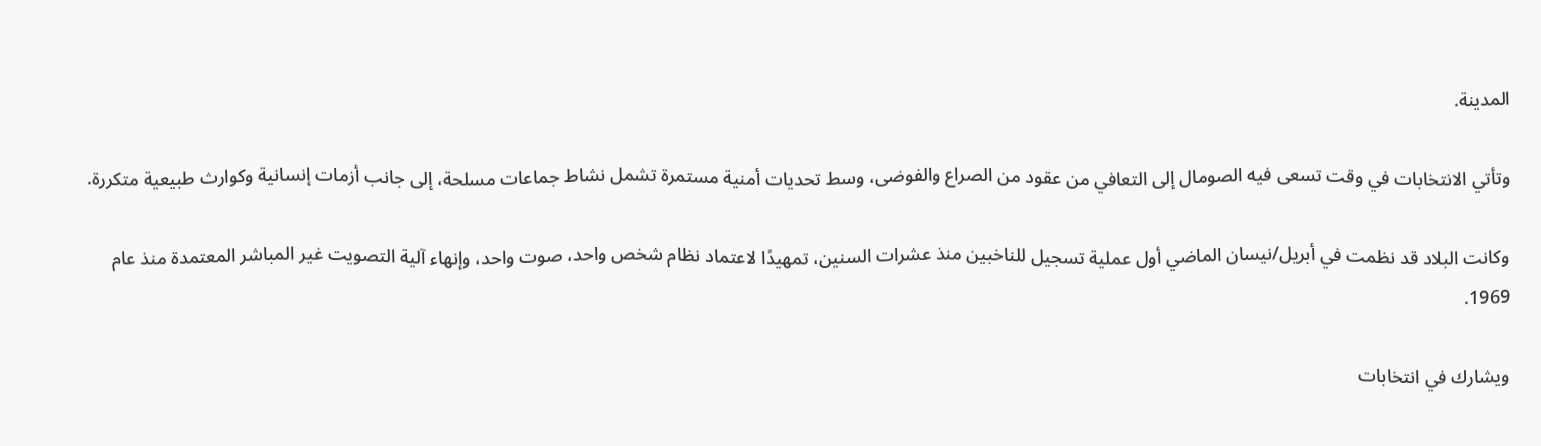المدينة.

وتأتي الانتخابات في وقت تسعى فيه الصومال إلى التعافي من عقود من الصراع والفوضى، وسط تحديات أمنية مستمرة تشمل نشاط جماعات مسلحة، إلى جانب أزمات إنسانية وكوارث طبيعية متكررة.

وكانت البلاد قد نظمت في أبريل/نيسان الماضي أول عملية تسجيل للناخبين منذ عشرات السنين، تمهيدًا لاعتماد نظام شخص واحد، صوت واحد، وإنهاء آلية التصويت غير المباشر المعتمدة منذ عام 1969.

ويشارك في انتخابات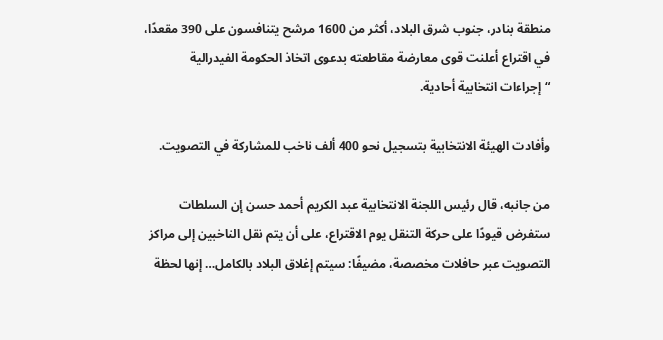منطقة بنادر، جنوب شرق البلاد، أكثر من 1600 مرشح يتنافسون على 390 مقعدًا، في اقتراع أعلنت قوى معارضة مقاطعته بدعوى اتخاذ الحكومة الفيدرالية “إجراءات انتخابية أحادية.

وأفادت الهيئة الانتخابية بتسجيل نحو 400 ألف ناخب للمشاركة في التصويت.

من جانبه، قال رئيس اللجنة الانتخابية عبد الكريم أحمد حسن إن السلطات ستفرض قيودًا على حركة التنقل يوم الاقتراع، على أن يتم نقل الناخبين إلى مراكز التصويت عبر حافلات مخصصة، مضيفًا: سيتم إغلاق البلاد بالكامل… إنها لحظة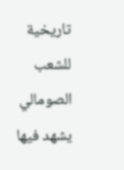تاريخية للشعب الصومالي يشهد فيها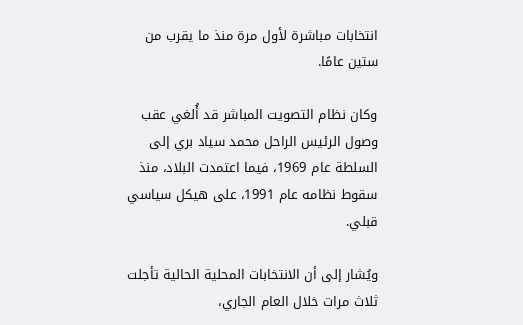انتخابات مباشرة لأول مرة منذ ما يقرب من ستين عامًا.

وكان نظام التصويت المباشر قد أُلغي عقب وصول الرئيس الراحل محمد سياد بري إلى السلطة عام 1969، فيما اعتمدت البلاد، منذ سقوط نظامه عام 1991، على هيكل سياسي قبلي.

ويُشار إلى أن الانتخابات المحلية الحالية تأجلت ثلاث مرات خلال العام الجاري،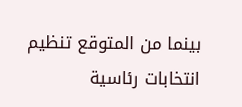بينما من المتوقع تنظيم انتخابات رئاسية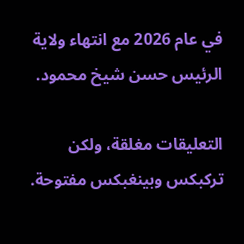في عام 2026 مع انتهاء ولاية الرئيس حسن شيخ محمود.

التعليقات مغلقة، ولكن تركبكس وبينغبكس مفتوحة.